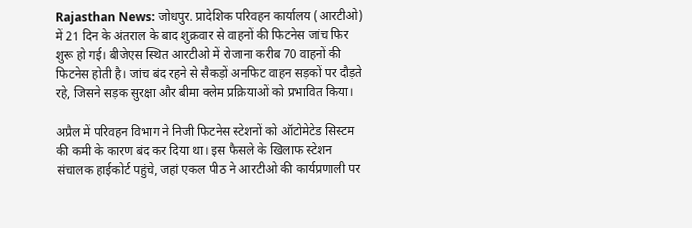Rajasthan News: जोधपुर. प्रादेशिक परिवहन कार्यालय (आरटीओ) में 21 दिन के अंतराल के बाद शुक्रवार से वाहनों की फिटनेस जांच फिर शुरू हो गई। बीजेएस स्थित आरटीओ में रोजाना करीब 70 वाहनों की फिटनेस होती है। जांच बंद रहने से सैकड़ों अनफिट वाहन सड़कों पर दौड़ते रहे, जिसने सड़क सुरक्षा और बीमा क्लेम प्रक्रियाओं को प्रभावित किया।

अप्रैल में परिवहन विभाग ने निजी फिटनेस स्टेशनों को ऑटोमेटेड सिस्टम की कमी के कारण बंद कर दिया था। इस फैसले के खिलाफ स्टेशन संचालक हाईकोर्ट पहुंचे, जहां एकल पीठ ने आरटीओ की कार्यप्रणाली पर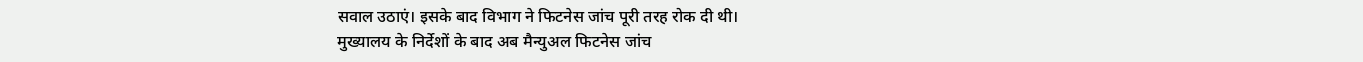सवाल उठाएं। इसके बाद विभाग ने फिटनेस जांच पूरी तरह रोक दी थी।
मुख्यालय के निर्देशों के बाद अब मैन्युअल फिटनेस जांच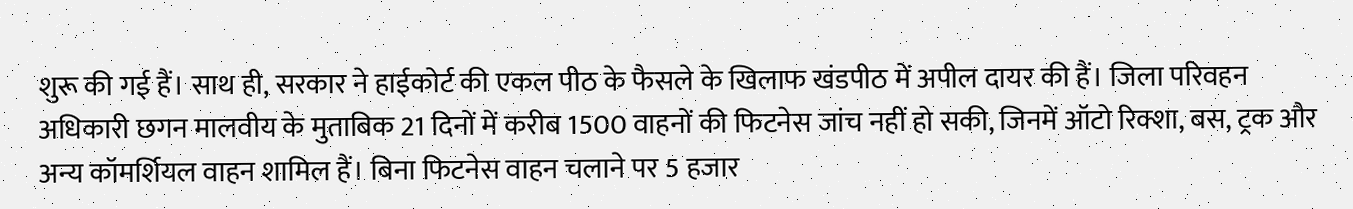शुरू की गई हैं। साथ ही, सरकार ने हाईकोर्ट की एकल पीठ के फैसले के खिलाफ खंडपीठ में अपील दायर की हैं। जिला परिवहन अधिकारी छगन मालवीय के मुताबिक 21 दिनों में करीब 1500 वाहनों की फिटनेस जांच नहीं हो सकी, जिनमें ऑटो रिक्शा, बस, ट्रक और अन्य कॉमर्शियल वाहन शामिल हैं। बिना फिटनेस वाहन चलाने पर 5 हजार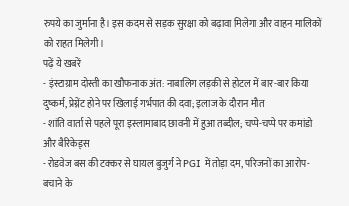रुपये का जुर्माना है। इस कदम से सड़क सुरक्षा को बढ़ावा मिलेगा और वाहन मालिकों को राहत मिलेगी।
पढ़ें ये खबरें
- इंस्टाग्राम दोस्ती का खौफनाक अंत: नाबालिग लड़की से होटल में बार-बार किया दुष्कर्म, प्रेग्नेंट होने पर खिलाई गर्भपात की दवा; इलाज के दौरान मौत
- शांति वार्ता से पहले पूरा इस्लामाबाद छावनी में हुआ तब्दील; चप्पे-चप्पे पर कमांडो और बैरिकेड्स
- रोडवेज बस की टक्कर से घायल बुजुर्ग ने PGI में तोड़ा दम, परिजनों का आरोप- बचाने के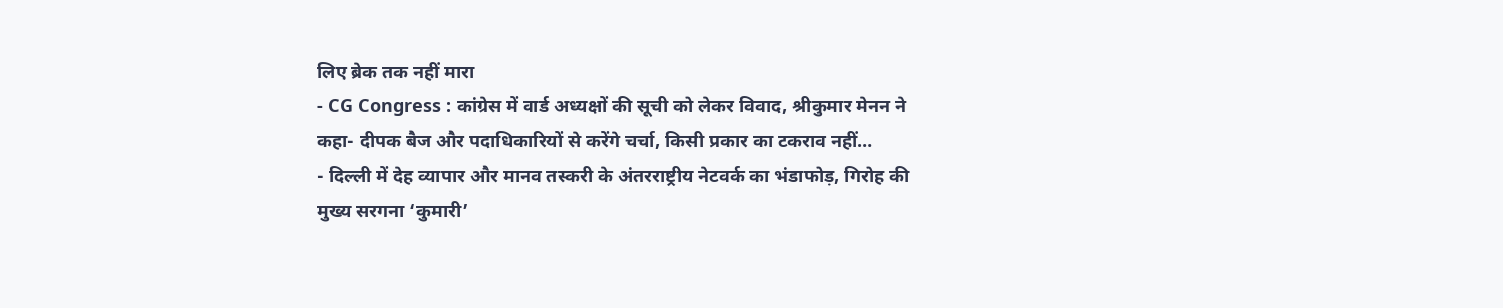लिए ब्रेक तक नहीं मारा
- CG Congress : कांग्रेस में वार्ड अध्यक्षों की सूची को लेकर विवाद, श्रीकुमार मेनन ने कहा- दीपक बैज और पदाधिकारियों से करेंगे चर्चा, किसी प्रकार का टकराव नहीं…
- दिल्ली में देह व्यापार और मानव तस्करी के अंतरराष्ट्रीय नेटवर्क का भंडाफोड़, गिरोह की मुख्य सरगना ‘कुमारी’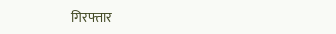गिरफ्तार